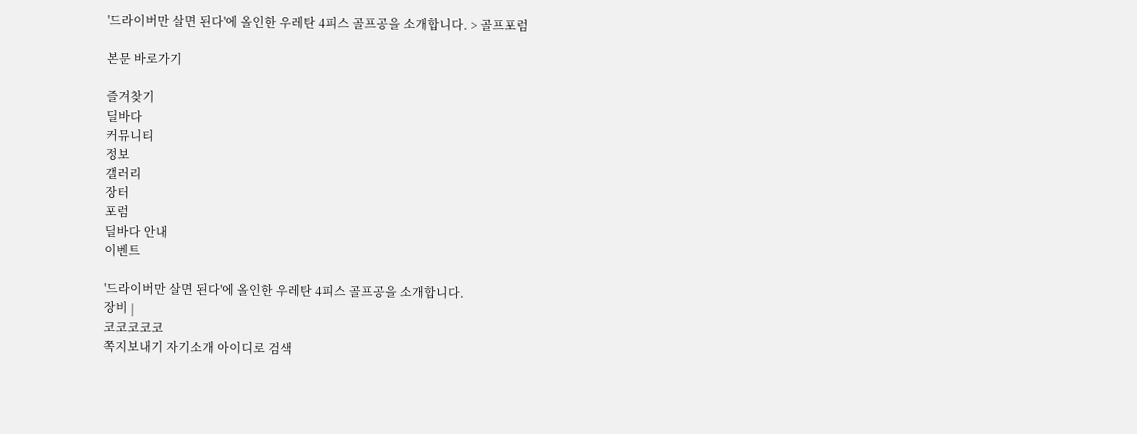'드라이버만 살면 된다'에 올인한 우레탄 4피스 골프공을 소개합니다. > 골프포럼

본문 바로가기

즐겨찾기
딜바다
커뮤니티
정보
갤러리
장터
포럼
딜바다 안내
이벤트

'드라이버만 살면 된다'에 올인한 우레탄 4피스 골프공을 소개합니다.
장비 |
코코코코코
쪽지보내기 자기소개 아이디로 검색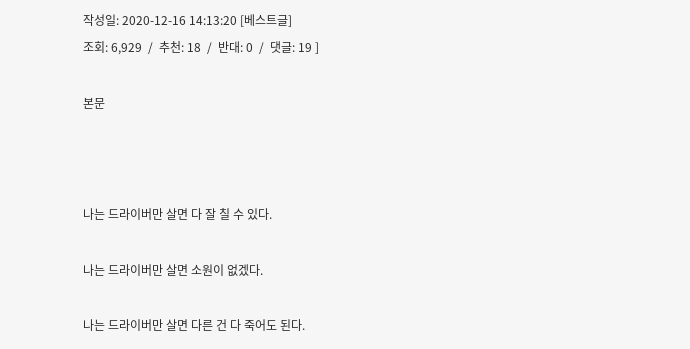작성일: 2020-12-16 14:13:20 [베스트글]
조회: 6,929  /  추천: 18  /  반대: 0  /  댓글: 19 ]

본문



나는 드라이버만 살면 다 잘 칠 수 있다.

나는 드라이버만 살면 소원이 없겠다.

나는 드라이버만 살면 다른 건 다 죽어도 된다.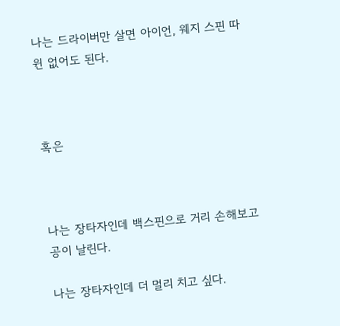나는 드라이버만 살면 아이언, 웨지 스핀 따윈 없어도 된다.



혹은



나는 장타자인데 백스핀으로 거리 손해보고 공이 날린다.

나는 장타자인데 더 멀리 치고 싶다.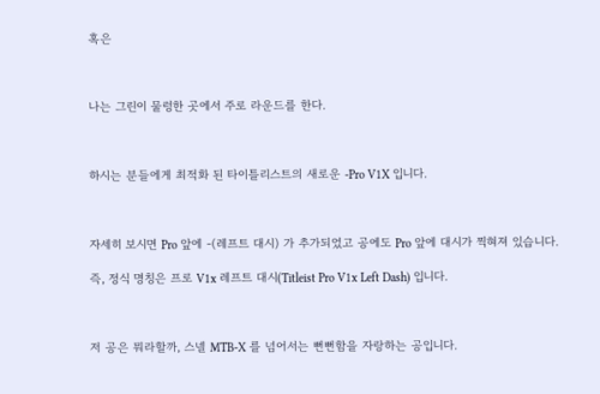혹은



나는 그린이 물렁한 곳에서 주로 라운드를 한다.



하시는 분들에게 최적화 된 타이틀리스트의 새로운 -Pro V1X 입니다.



자세히 보시면 Pro 앞에 -(레프트 대시) 가 추가되었고 공에도 Pro 앞에 대시가 찍혀져 있습니다.

즉, 정식 명칭은 프로 V1x 레프트 대시(Titleist Pro V1x Left Dash) 입니다.



저 공은 뭐라할까, 스넬 MTB-X 를 넘어서는 뻔뻔함을 자랑하는 공입니다.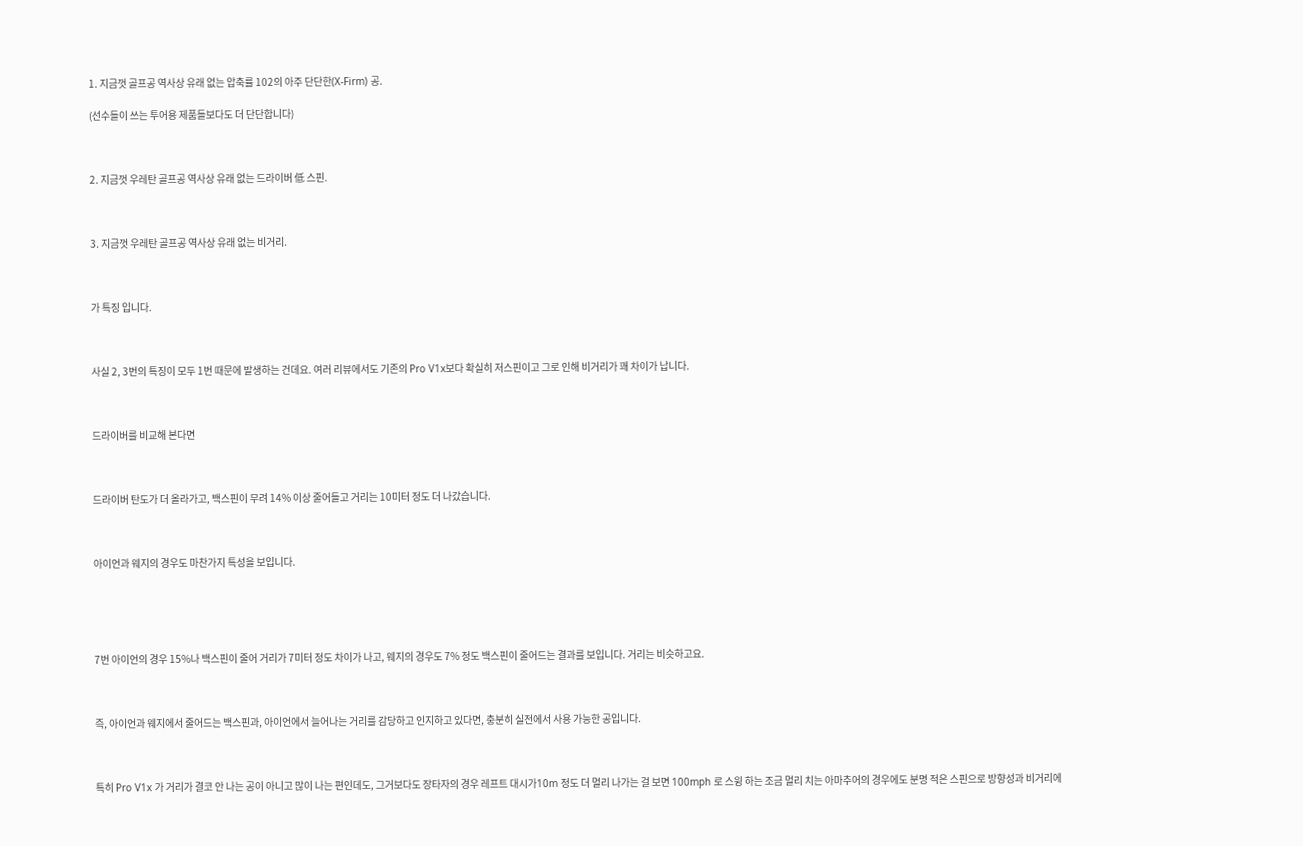1. 지금껏 골프공 역사상 유래 없는 압축률 102의 아주 단단한(X-Firm) 공.

(선수들이 쓰는 투어용 제품들보다도 더 단단합니다)



2. 지금껏 우레탄 골프공 역사상 유래 없는 드라이버 低 스핀.



3. 지금껏 우레탄 골프공 역사상 유래 없는 비거리.



가 특징 입니다.



사실 2, 3번의 특징이 모두 1번 때문에 발생하는 건데요. 여러 리뷰에서도 기존의 Pro V1x보다 확실히 저스핀이고 그로 인해 비거리가 꽤 차이가 납니다.



드라이버를 비교해 본다면



드라이버 탄도가 더 올라가고, 백스핀이 무려 14% 이상 줄어들고 거리는 10미터 정도 더 나갔습니다.



아이언과 웨지의 경우도 마찬가지 특성을 보입니다.





7번 아이언의 경우 15%나 백스핀이 줄어 거리가 7미터 정도 차이가 나고, 웨지의 경우도 7% 정도 백스핀이 줄어드는 결과를 보입니다. 거리는 비슷하고요.



즉, 아이언과 웨지에서 줄어드는 백스핀과, 아이언에서 늘어나는 거리를 감당하고 인지하고 있다면, 충분히 실전에서 사용 가능한 공입니다.



특히 Pro V1x 가 거리가 결코 안 나는 공이 아니고 많이 나는 편인데도, 그거보다도 장타자의 경우 레프트 대시가10m 정도 더 멀리 나가는 걸 보면 100mph 로 스윙 하는 조금 멀리 치는 아마추어의 경우에도 분명 적은 스핀으로 방향성과 비거리에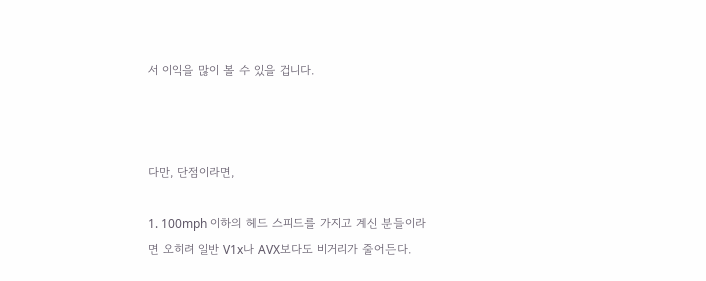서 이익을 많이 볼 수 있을 겁니다.



다만, 단점이라면,

1. 100mph 이하의 헤드 스피드를 가지고 계신 분들이라면 오히려 일반 V1x나 AVX보다도 비거리가 줄어든다.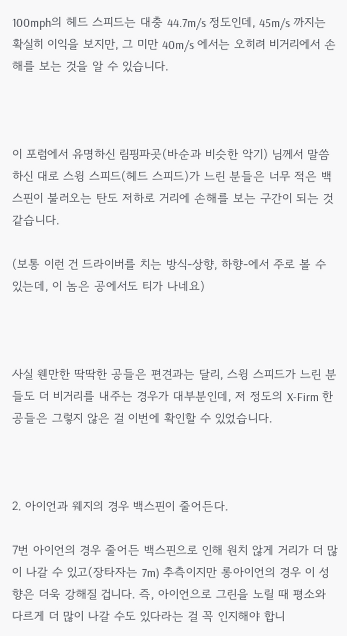100mph의 헤드 스피드는 대충 44.7m/s 정도인데, 45m/s 까지는 확실히 이익을 보지만, 그 미만 40m/s 에서는 오히려 비거리에서 손해를 보는 것을 알 수 있습니다.



이 포럼에서 유명하신 림핑파곳(바순과 비슷한 악기) 님께서 말씀하신 대로 스윙 스피드(헤드 스피드)가 느린 분들은 너무 적은 백스핀이 불러오는 탄도 저하로 거리에 손해를 보는 구간이 되는 것 같습니다.

(보통 이런 건 드라이버를 치는 방식-상향, 하향-에서 주로 볼 수 있는데, 이 놈은 공에서도 티가 나네요)



사실 웬만한 딱딱한 공들은 편견과는 달리, 스윙 스피드가 느린 분들도 더 비거리를 내주는 경우가 대부분인데, 저 정도의 X-Firm 한 공들은 그렇지 않은 걸 이번에 확인할 수 있었습니다.



2. 아이언과 웨지의 경우 백스핀이 줄어든다.

7번 아이언의 경우 줄어든 백스핀으로 인해 원치 않게 거리가 더 많이 나갈 수 있고(장타자는 7m) 추측이지만 롱아이언의 경우 이 성향은 더욱 강해질 겁니다. 즉, 아이언으로 그린을 노릴 때 평소와 다르게 더 많이 나갈 수도 있다라는 걸 꼭 인지해야 합니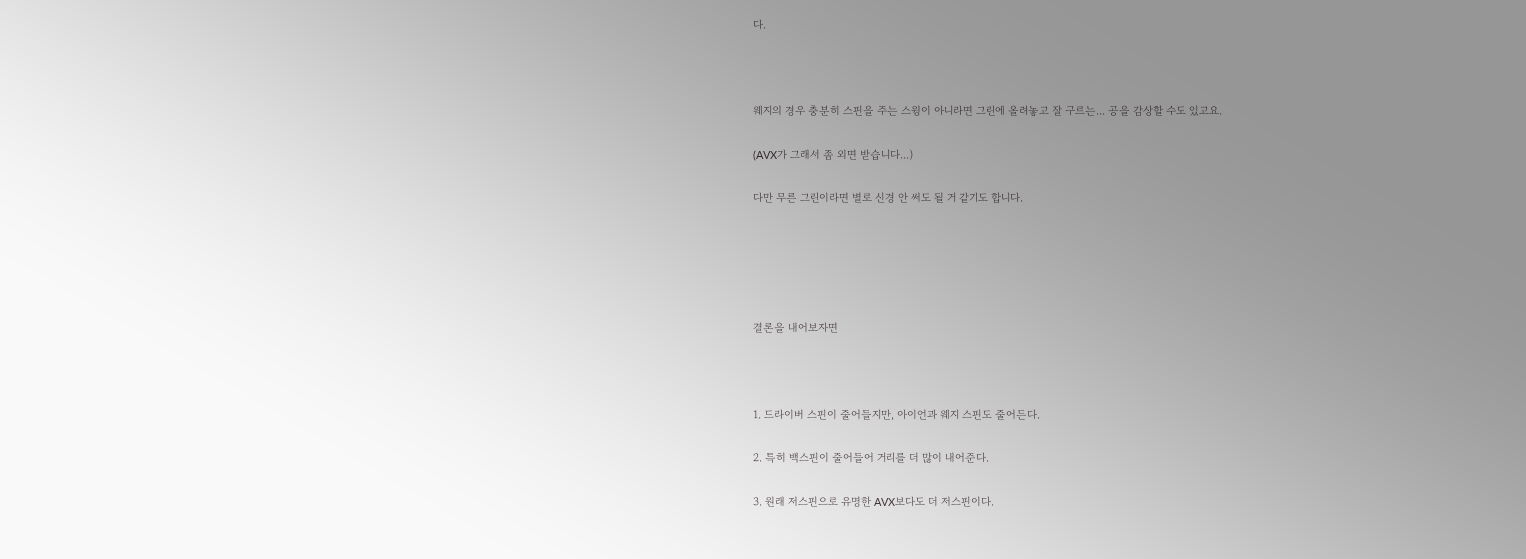다.



웨지의 경우 충분히 스핀을 주는 스윙이 아니라면 그린에 올려놓고 잘 구르는... 공을 감상할 수도 있고요.

(AVX가 그래서 좀 외면 받습니다...)

다만 무른 그린이라면 별로 신경 안 써도 될 거 같기도 합니다.





결론을 내어보자면



1. 드라이버 스핀이 줄어들지만, 아이언과 웨지 스핀도 줄어든다.

2. 특히 백스핀이 줄어들어 거리를 더 많이 내어준다.

3. 원래 저스핀으로 유명한 AVX보다도 더 저스핀이다.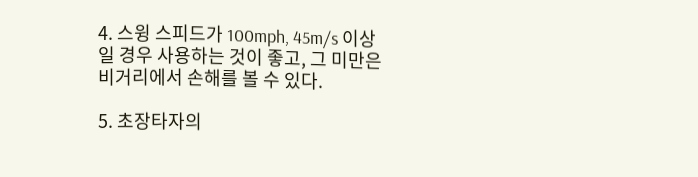4. 스윙 스피드가 100mph, 45m/s 이상일 경우 사용하는 것이 좋고, 그 미만은 비거리에서 손해를 볼 수 있다.

5. 초장타자의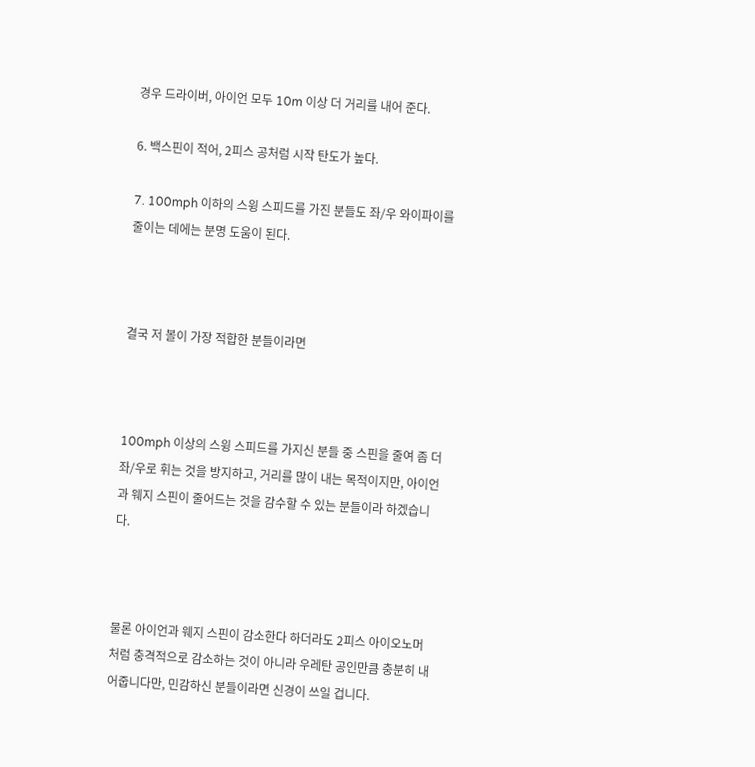경우 드라이버, 아이언 모두 10m 이상 더 거리를 내어 준다.

6. 백스핀이 적어, 2피스 공처럼 시작 탄도가 높다.

7. 100mph 이하의 스윙 스피드를 가진 분들도 좌/우 와이파이를 줄이는 데에는 분명 도움이 된다.



결국 저 볼이 가장 적합한 분들이라면



100mph 이상의 스윙 스피드를 가지신 분들 중 스핀을 줄여 좀 더 좌/우로 휘는 것을 방지하고, 거리를 많이 내는 목적이지만, 아이언과 웨지 스핀이 줄어드는 것을 감수할 수 있는 분들이라 하겠습니다.



물론 아이언과 웨지 스핀이 감소한다 하더라도 2피스 아이오노머 처럼 충격적으로 감소하는 것이 아니라 우레탄 공인만큼 충분히 내어줍니다만, 민감하신 분들이라면 신경이 쓰일 겁니다.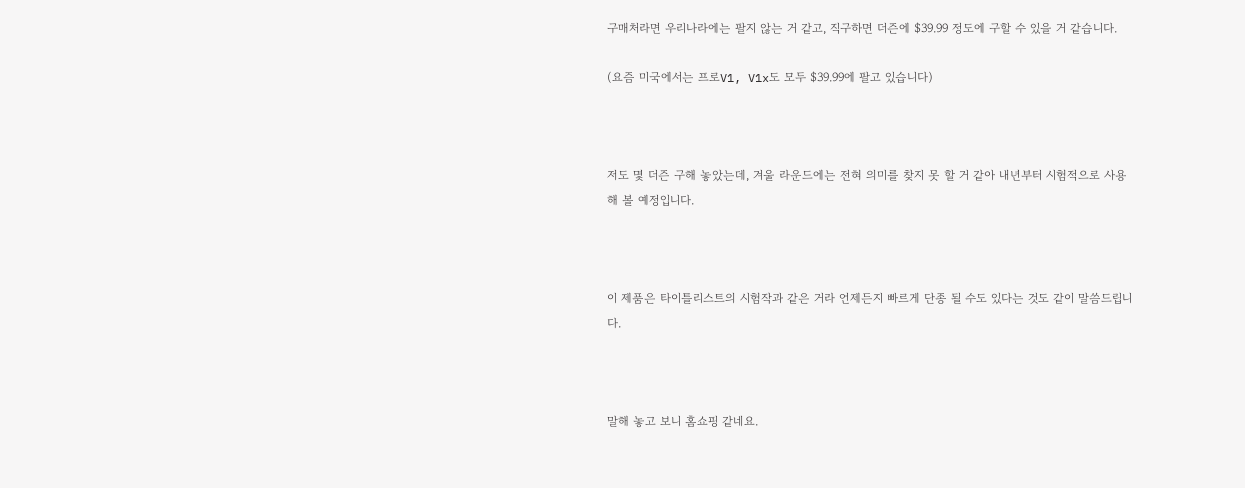구매처라면 우리나라에는 팔지 않는 거 같고, 직구하면 더즌에 $39.99 정도에 구할 수 있을 거 같습니다.

(요즘 미국에서는 프로V1, V1x도 모두 $39.99에 팔고 있습니다)



저도 몇 더즌 구해 놓았는데, 겨울 라운드에는 전혀 의미를 찾지 못 할 거 같아 내년부터 시험적으로 사용해 볼 예정입니다.



이 제품은 타이틀리스트의 시험작과 같은 거라 언제든지 빠르게 단종 될 수도 있다는 것도 같이 말씀드립니다.



말해 놓고 보니 홈쇼핑 같네요.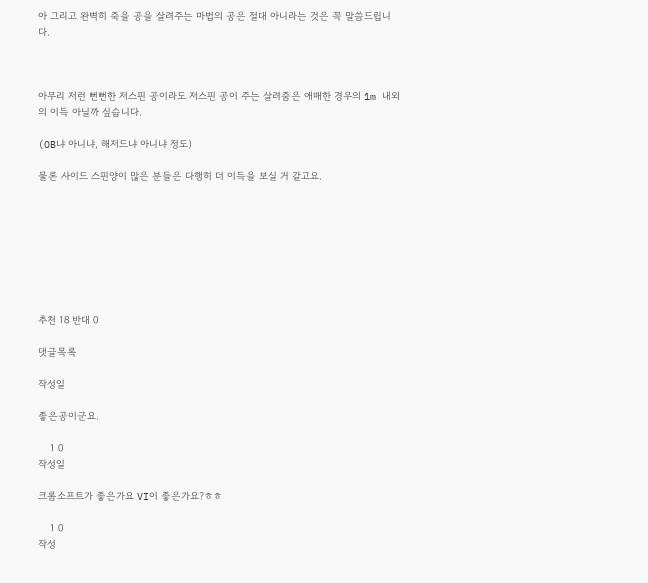아 그리고 완벽히 죽을 공을 살려주는 마법의 공은 절대 아니라는 것은 꼭 말씀드립니다.



아무리 저런 뻔뻔한 저스핀 공이라도 저스핀 공이 주는 살려줌은 애매한 경우의 1m 내외의 이득 아닐까 싶습니다.

(OB냐 아니냐, 해저드냐 아니냐 정도)

물론 사이드 스핀양이 많은 분들은 다행히 더 이득을 보실 거 같고요.








추천 18 반대 0

댓글목록

작성일

좋은공이군요.

    1 0
작성일

크롬소프트가 좋은가요 VI이 좋은가요?ㅎㅎ

    1 0
작성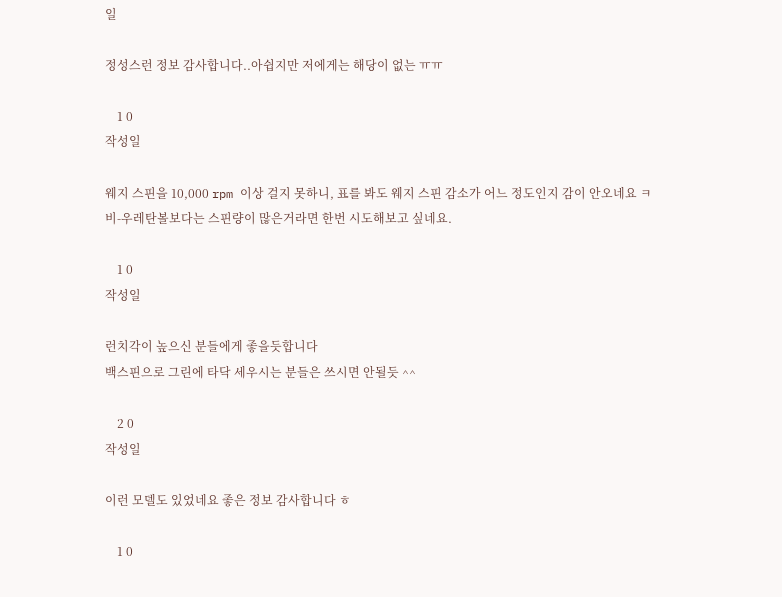일

정성스런 정보 감사합니다..아쉽지만 저에게는 해당이 없는 ㅠㅠ

    1 0
작성일

웨지 스핀을 10,000 rpm 이상 걸지 못하니, 표를 봐도 웨지 스핀 감소가 어느 정도인지 감이 안오네요 ㅋ
비-우레탄볼보다는 스핀량이 많은거라면 한번 시도해보고 싶네요.

    1 0
작성일

런치각이 높으신 분들에게 좋을듯합니다
백스핀으로 그린에 타닥 세우시는 분들은 쓰시면 안될듯 ^^

    2 0
작성일

이런 모델도 있었네요 좋은 정보 감사합니다 ㅎ

    1 0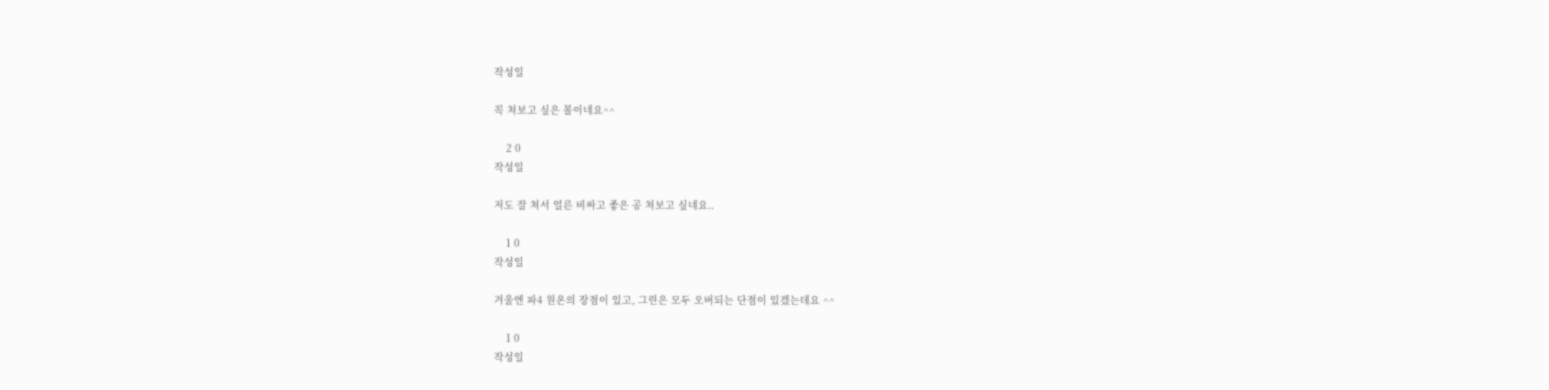작성일

꼭 쳐보고 싶은 볼이네요^^

    2 0
작성일

저도 잘 쳐서 얼른 비싸고 좋은 공 쳐보고 싶네요..

    1 0
작성일

겨울엔 파4 원온의 장점이 있고, 그린은 모두 오버되는 단점이 있겠는데요 ^^

    1 0
작성일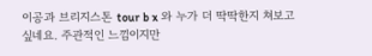이공과 브리지스톤 tour b x 와 누가 더 딱딱한지 쳐보고 싶네요. 주관적인 느낌이지만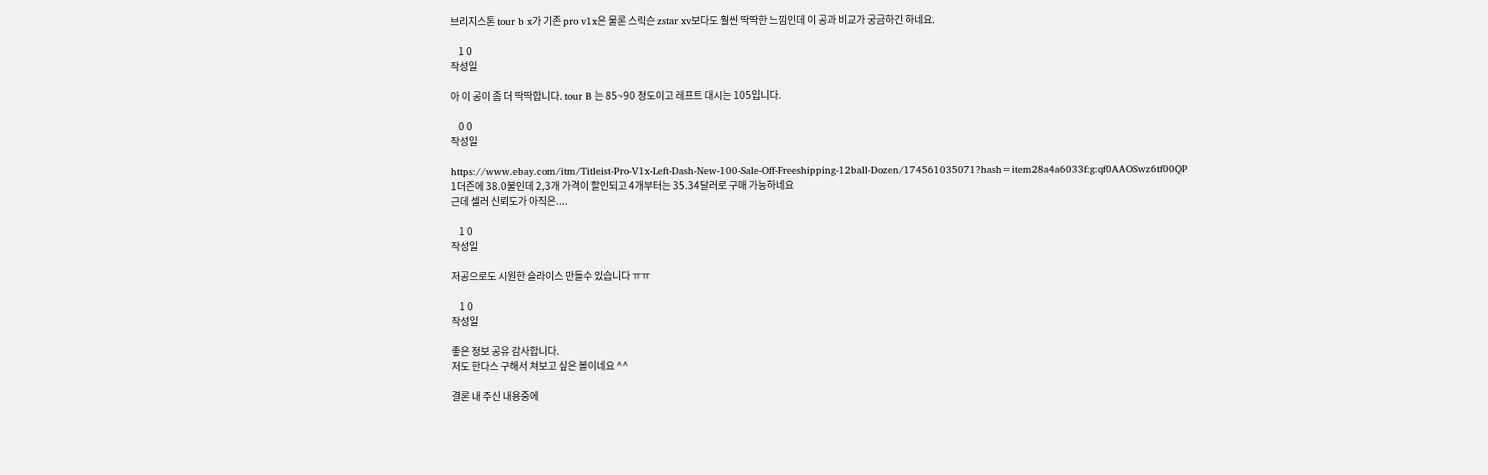브리지스톤 tour b x가 기존 pro v1x은 물론 스릭슨 zstar xv보다도 훨씬 딱딱한 느낌인데 이 공과 비교가 궁금하긴 하네요.

    1 0
작성일

아 이 공이 좀 더 딱딱합니다. tour B 는 85~90 정도이고 레프트 대시는 105입니다.

    0 0
작성일

https://www.ebay.com/itm/Titleist-Pro-V1x-Left-Dash-New-100-Sale-Off-Freeshipping-12ball-Dozen/174561035071?hash=item28a4a6033f:g:qf0AAOSwz6tf00QP
1더즌에 38.0불인데 2,3개 가격이 할인되고 4개부터는 35.34달러로 구매 가능하네요
근데 셀러 신뢰도가 아직은....

    1 0
작성일

저공으로도 시원한 슬라이스 만들수 있습니다 ㅠㅠ

    1 0
작성일

좋은 정보 공유 감사합니다.
저도 한다스 구해서 쳐보고 싶은 볼이네요 ^^

결론 내 주신 내용중에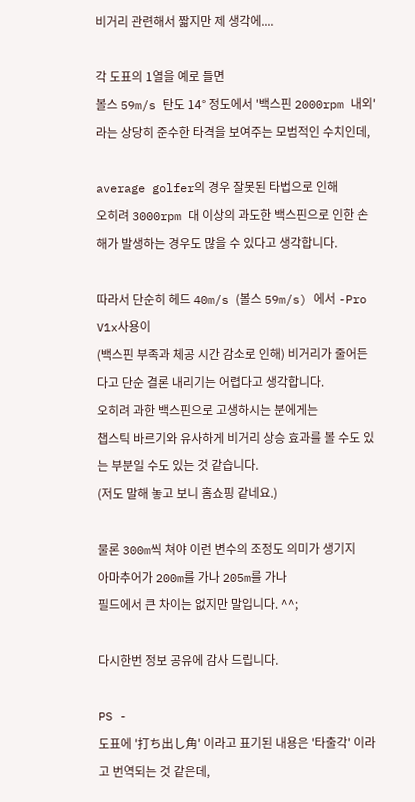비거리 관련해서 짧지만 제 생각에....

각 도표의 1열을 예로 들면
볼스 59m/s 탄도 14° 정도에서 '백스핀 2000rpm 내외'라는 상당히 준수한 타격을 보여주는 모범적인 수치인데,

average golfer의 경우 잘못된 타법으로 인해
오히려 3000rpm 대 이상의 과도한 백스핀으로 인한 손해가 발생하는 경우도 많을 수 있다고 생각합니다.

따라서 단순히 헤드 40m/s (볼스 59m/s) 에서 -Pro V1x사용이
(백스핀 부족과 체공 시간 감소로 인해) 비거리가 줄어든다고 단순 결론 내리기는 어렵다고 생각합니다.
오히려 과한 백스핀으로 고생하시는 분에게는
챕스틱 바르기와 유사하게 비거리 상승 효과를 볼 수도 있는 부분일 수도 있는 것 같습니다.
(저도 말해 놓고 보니 홈쇼핑 같네요.)

물론 300m씩 쳐야 이런 변수의 조정도 의미가 생기지
아마추어가 200m를 가나 205m를 가나
필드에서 큰 차이는 없지만 말입니다. ^^;

다시한번 정보 공유에 감사 드립니다.

PS -
도표에 '打ち出し角' 이라고 표기된 내용은 '타출각' 이라고 번역되는 것 같은데,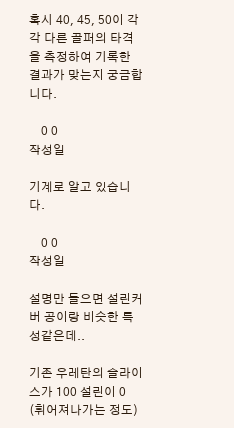혹시 40, 45, 50이 각각 다른 골퍼의 타격을 측정하여 기록한 결과가 맞는지 궁금합니다.

    0 0
작성일

기계로 알고 있습니다.

    0 0
작성일

설명만 들으면 설린커버 공이랑 비슷한 특성같은데..

기존 우레탄의 슬라이스가 100 설린이 0 (휘어져나가는 정도)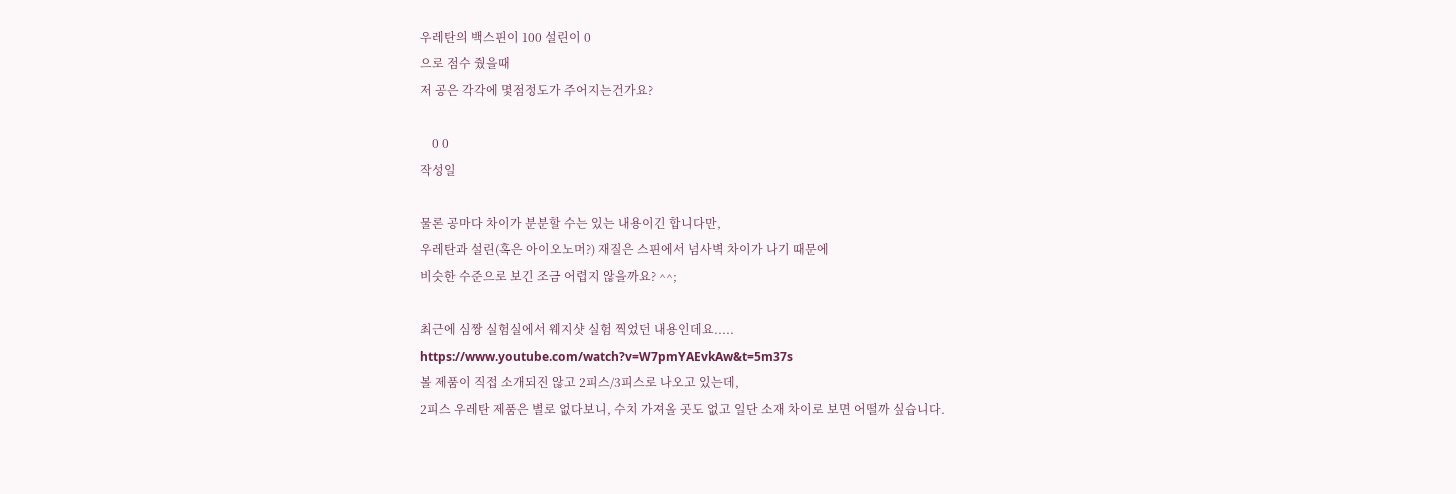우레탄의 백스핀이 100 설린이 0
으로 점수 줬을때
저 공은 각각에 몇점정도가 주어지는건가요?

    0 0
작성일

물론 공마다 차이가 분분할 수는 있는 내용이긴 합니다만,
우레탄과 설린(혹은 아이오노머?) 재질은 스핀에서 넘사벽 차이가 나기 때문에
비슷한 수준으로 보긴 조금 어렵지 않을까요? ^^;

최근에 심짱 실험실에서 웨지샷 실험 찍었던 내용인데요.....
https://www.youtube.com/watch?v=W7pmYAEvkAw&t=5m37s
볼 제품이 직접 소개되진 않고 2피스/3피스로 나오고 있는데,
2피스 우레탄 제품은 별로 없다보니, 수치 가져올 곳도 없고 일단 소재 차이로 보면 어떨까 싶습니다.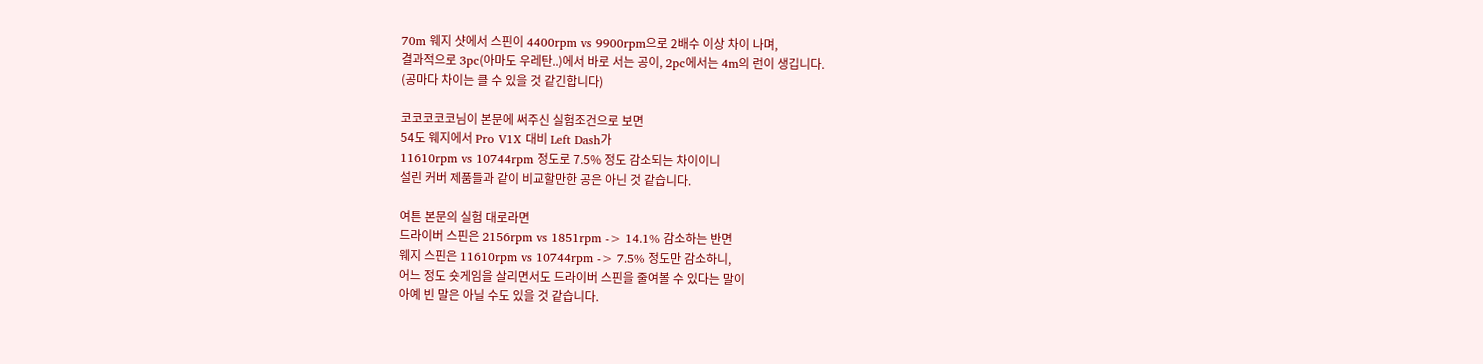70m 웨지 샷에서 스핀이 4400rpm vs 9900rpm으로 2배수 이상 차이 나며,
결과적으로 3pc(아마도 우레탄..)에서 바로 서는 공이, 2pc에서는 4m의 런이 생깁니다.
(공마다 차이는 클 수 있을 것 같긴합니다)

코코코코코님이 본문에 써주신 실험조건으로 보면
54도 웨지에서 Pro V1X 대비 Left Dash가
11610rpm vs 10744rpm 정도로 7.5% 정도 감소되는 차이이니
설린 커버 제품들과 같이 비교할만한 공은 아닌 것 같습니다.

여튼 본문의 실험 대로라면
드라이버 스핀은 2156rpm vs 1851rpm -> 14.1% 감소하는 반면
웨지 스핀은 11610rpm vs 10744rpm -> 7.5% 정도만 감소하니,
어느 정도 숏게임을 살리면서도 드라이버 스핀을 줄여볼 수 있다는 말이
아예 빈 말은 아닐 수도 있을 것 같습니다.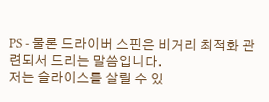PS - 물론 드라이버 스핀은 비거리 최적화 관련되서 드리는 말씀입니다.
저는 슬라이스를 살릴 수 있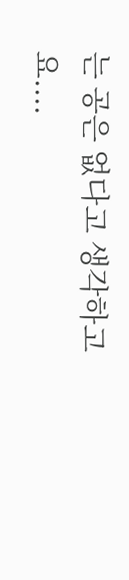는 공은 없다고 생각하고요....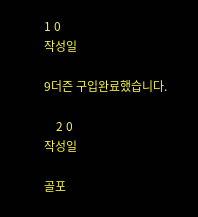1 0
작성일

9더즌 구입완료했습니다.

    2 0
작성일

골포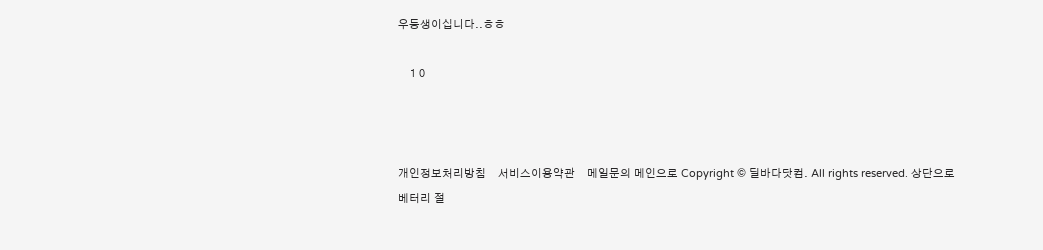우등생이십니다..ㅎㅎ

    1 0



개인정보처리방침    서비스이용약관    메일문의 메인으로 Copyright © 딜바다닷컴. All rights reserved. 상단으로
베터리 절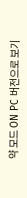약 모드 ON PC 버전으로 보기